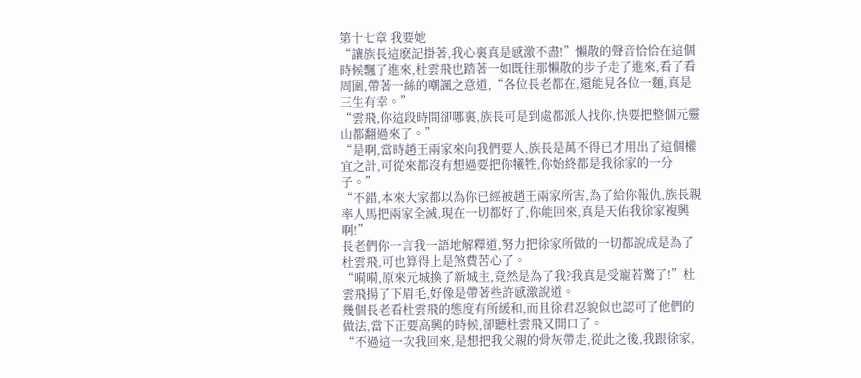第十七章 我要她
“讓族長這麽記掛著,我心裏真是感激不盡!”懶散的聲音恰恰在這個時候飄了進來,杜雲飛也踏著一如既往那懶散的步子走了進來,看了看周圍,帶著一絲的嘲諷之意道,“各位長老都在,還能見各位一麵,真是三生有幸。”
“雲飛,你這段時間卻哪裏,族長可是到處都派人找你,快要把整個元靈山都翻過來了。”
“是啊,當時趙王兩家來向我們要人,族長是萬不得已才用出了這個權宜之計,可從來都沒有想過要把你犧牲,你始終都是我徐家的一分子。”
“不錯,本來大家都以為你已經被趙王兩家所害,為了給你報仇,族長親率人馬把兩家全滅,現在一切都好了,你能回來,真是天佑我徐家複興啊!”
長老們你一言我一語地解釋道,努力把徐家所做的一切都說成是為了杜雲飛,可也算得上是煞費苦心了。
“嗬嗬,原來元城換了新城主,竟然是為了我?我真是受寵若驚了!”杜雲飛揚了下眉毛,好像是帶著些許感激說道。
幾個長老看杜雲飛的態度有所緩和,而且徐君忍貌似也認可了他們的做法,當下正要高興的時候,卻聽杜雲飛又開口了。
“不過這一次我回來,是想把我父親的骨灰帶走,從此之後,我跟徐家,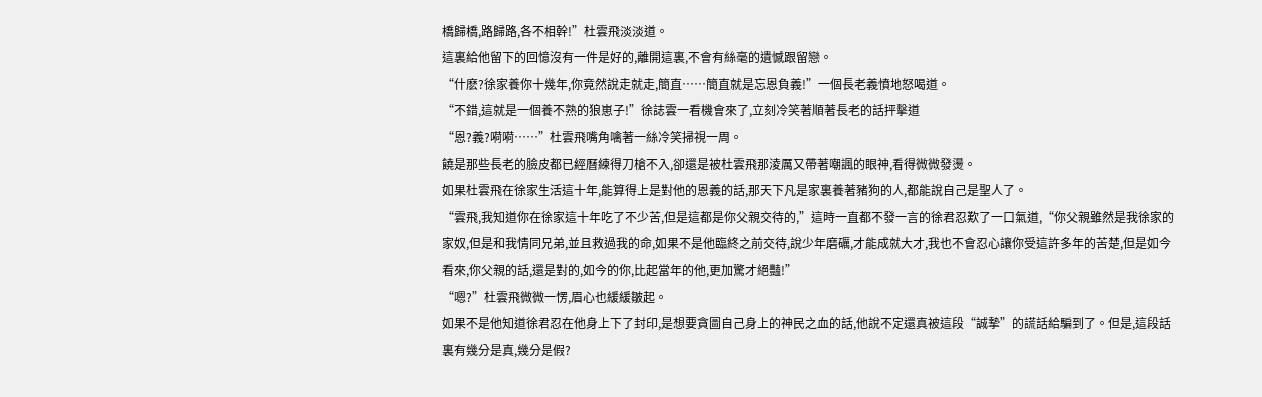橋歸橋,路歸路,各不相幹!”杜雲飛淡淡道。
這裏給他留下的回憶沒有一件是好的,離開這裏,不會有絲毫的遺憾跟留戀。
“什麽?徐家養你十幾年,你竟然說走就走,簡直……簡直就是忘恩負義!”一個長老義憤地怒喝道。
“不錯,這就是一個養不熟的狼崽子!”徐誌雲一看機會來了,立刻冷笑著順著長老的話抨擊道
“恩?義?嗬嗬……”杜雲飛嘴角噙著一絲冷笑掃視一周。
饒是那些長老的臉皮都已經曆練得刀槍不入,卻還是被杜雲飛那淩厲又帶著嘲諷的眼神,看得微微發燙。
如果杜雲飛在徐家生活這十年,能算得上是對他的恩義的話,那天下凡是家裏養著豬狗的人,都能說自己是聖人了。
“雲飛,我知道你在徐家這十年吃了不少苦,但是這都是你父親交待的,”這時一直都不發一言的徐君忍歎了一口氣道,“你父親雖然是我徐家的家奴,但是和我情同兄弟,並且救過我的命,如果不是他臨終之前交待,說少年磨礪,才能成就大才,我也不會忍心讓你受這許多年的苦楚,但是如今看來,你父親的話,還是對的,如今的你,比起當年的他,更加驚才絕豔!”
“嗯?”杜雲飛微微一愣,眉心也緩緩皺起。
如果不是他知道徐君忍在他身上下了封印,是想要貪圖自己身上的神民之血的話,他說不定還真被這段“誠摯”的謊話給騙到了。但是,這段話裏有幾分是真,幾分是假?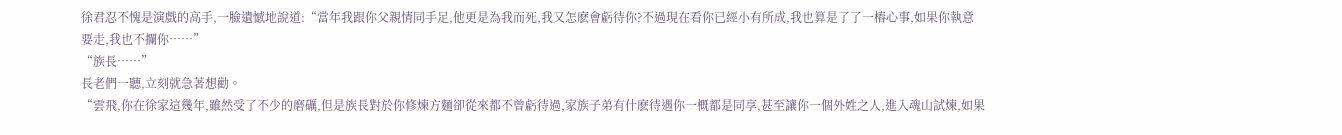徐君忍不愧是演戲的高手,一臉遺憾地說道:“當年我跟你父親情同手足,他更是為我而死,我又怎麽會虧待你?不過現在看你已經小有所成,我也算是了了一樁心事,如果你執意要走,我也不攔你……”
“族長……”
長老們一聽,立刻就急著想勸。
“雲飛,你在徐家這幾年,雖然受了不少的磨礪,但是族長對於你修煉方麵卻從來都不曾虧待過,家族子弟有什麽待遇你一概都是同享,甚至讓你一個外姓之人,進入魂山試煉,如果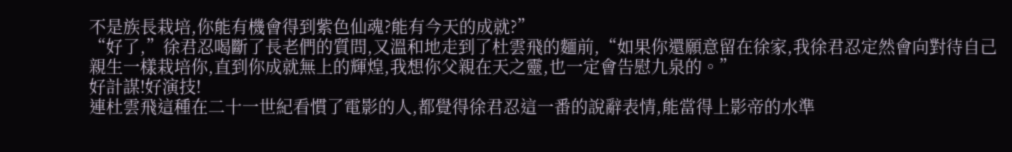不是族長栽培,你能有機會得到紫色仙魂?能有今天的成就?”
“好了,”徐君忍喝斷了長老們的質問,又溫和地走到了杜雲飛的麵前,“如果你還願意留在徐家,我徐君忍定然會向對待自己親生一樣栽培你,直到你成就無上的輝煌,我想你父親在天之靈,也一定會告慰九泉的。”
好計謀!好演技!
連杜雲飛這種在二十一世紀看慣了電影的人,都覺得徐君忍這一番的說辭表情,能當得上影帝的水準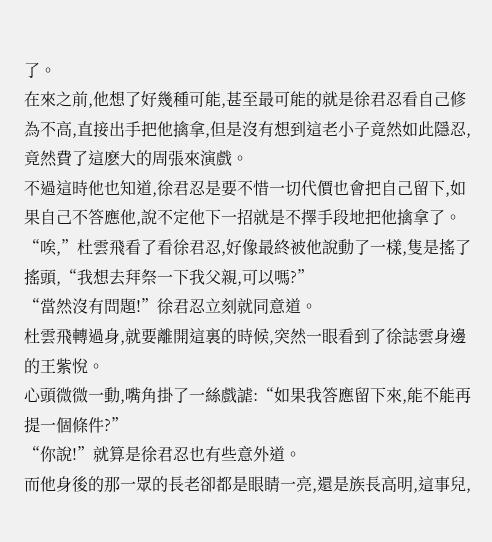了。
在來之前,他想了好幾種可能,甚至最可能的就是徐君忍看自己修為不高,直接出手把他擒拿,但是沒有想到這老小子竟然如此隱忍,竟然費了這麽大的周張來演戲。
不過這時他也知道,徐君忍是要不惜一切代價也會把自己留下,如果自己不答應他,說不定他下一招就是不擇手段地把他擒拿了。
“唉,”杜雲飛看了看徐君忍,好像最終被他說動了一樣,隻是搖了搖頭,“我想去拜祭一下我父親,可以嗎?”
“當然沒有問題!”徐君忍立刻就同意道。
杜雲飛轉過身,就要離開這裏的時候,突然一眼看到了徐誌雲身邊的王紫悅。
心頭微微一動,嘴角掛了一絲戲謔:“如果我答應留下來,能不能再提一個條件?”
“你說!”就算是徐君忍也有些意外道。
而他身後的那一眾的長老卻都是眼睛一亮,還是族長高明,這事兒,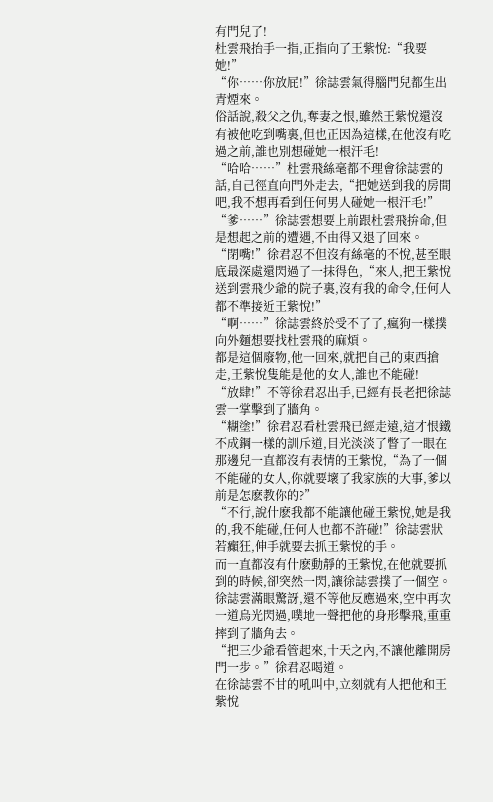有門兒了!
杜雲飛抬手一指,正指向了王紫悅:“我要她!”
“你……你放屁!”徐誌雲氣得腦門兒都生出青煙來。
俗話說,殺父之仇,奪妻之恨,雖然王紫悅還沒有被他吃到嘴裏,但也正因為這樣,在他沒有吃過之前,誰也別想碰她一根汗毛!
“哈哈……”杜雲飛絲毫都不理會徐誌雲的話,自己徑直向門外走去,“把她送到我的房間吧,我不想再看到任何男人碰她一根汗毛!”
“爹……”徐誌雲想要上前跟杜雲飛拚命,但是想起之前的遭遇,不由得又退了回來。
“閉嘴!”徐君忍不但沒有絲毫的不悅,甚至眼底最深處還閃過了一抹得色,“來人,把王紫悅送到雲飛少爺的院子裏,沒有我的命令,任何人都不準接近王紫悅!”
“啊……”徐誌雲終於受不了了,瘋狗一樣撲向外麵想要找杜雲飛的麻煩。
都是這個廢物,他一回來,就把自己的東西搶走,王紫悅隻能是他的女人,誰也不能碰!
“放肆!”不等徐君忍出手,已經有長老把徐誌雲一掌擊到了牆角。
“糊塗!”徐君忍看杜雲飛已經走遠,這才恨鐵不成鋼一樣的訓斥道,目光淡淡了瞥了一眼在那邊兒一直都沒有表情的王紫悅,“為了一個不能碰的女人,你就要壞了我家族的大事,爹以前是怎麽教你的?”
“不行,說什麽我都不能讓他碰王紫悅,她是我的,我不能碰,任何人也都不許碰!”徐誌雲狀若癲狂,伸手就要去抓王紫悅的手。
而一直都沒有什麽動靜的王紫悅,在他就要抓到的時候,卻突然一閃,讓徐誌雲撲了一個空。
徐誌雲滿眼驚訝,還不等他反應過來,空中再次一道烏光閃過,噗地一聲把他的身形擊飛,重重摔到了牆角去。
“把三少爺看管起來,十天之內,不讓他離開房門一步。”徐君忍喝道。
在徐誌雲不甘的吼叫中,立刻就有人把他和王紫悅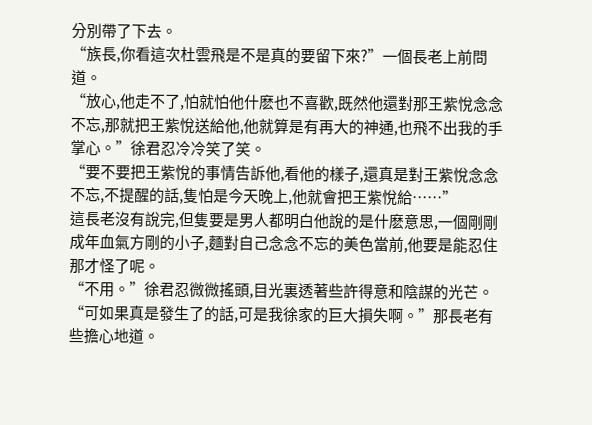分別帶了下去。
“族長,你看這次杜雲飛是不是真的要留下來?”一個長老上前問道。
“放心,他走不了,怕就怕他什麽也不喜歡,既然他還對那王紫悅念念不忘,那就把王紫悅送給他,他就算是有再大的神通,也飛不出我的手掌心。”徐君忍冷冷笑了笑。
“要不要把王紫悅的事情告訴他,看他的樣子,還真是對王紫悅念念不忘,不提醒的話,隻怕是今天晚上,他就會把王紫悅給……”
這長老沒有說完,但隻要是男人都明白他說的是什麽意思,一個剛剛成年血氣方剛的小子,麵對自己念念不忘的美色當前,他要是能忍住那才怪了呢。
“不用。”徐君忍微微搖頭,目光裏透著些許得意和陰謀的光芒。
“可如果真是發生了的話,可是我徐家的巨大損失啊。”那長老有些擔心地道。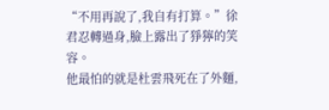“不用再說了,我自有打算。”徐君忍轉過身,臉上露出了猙獰的笑容。
他最怕的就是杜雲飛死在了外麵,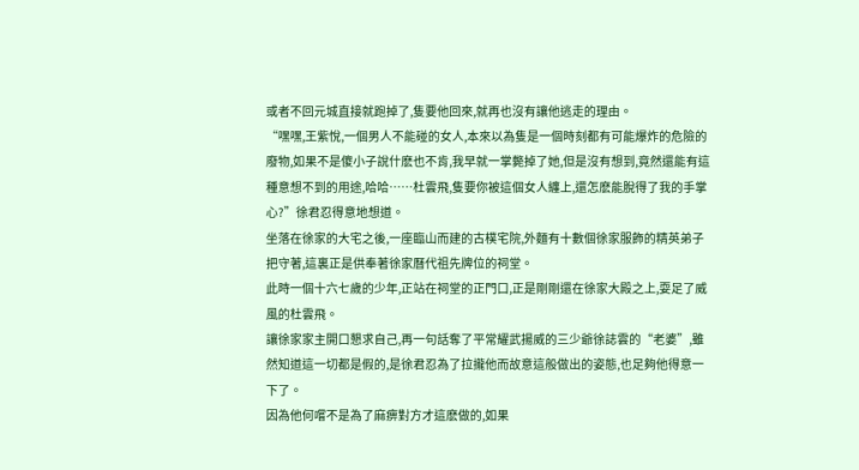或者不回元城直接就跑掉了,隻要他回來,就再也沒有讓他逃走的理由。
“嘿嘿,王紫悅,一個男人不能碰的女人,本來以為隻是一個時刻都有可能爆炸的危險的廢物,如果不是傻小子說什麽也不肯,我早就一掌斃掉了她,但是沒有想到,竟然還能有這種意想不到的用途,哈哈……杜雲飛,隻要你被這個女人纏上,還怎麽能脫得了我的手掌心?”徐君忍得意地想道。
坐落在徐家的大宅之後,一座臨山而建的古樸宅院,外麵有十數個徐家服飾的精英弟子把守著,這裏正是供奉著徐家曆代祖先牌位的祠堂。
此時一個十六七歲的少年,正站在祠堂的正門口,正是剛剛還在徐家大殿之上,耍足了威風的杜雲飛。
讓徐家家主開口懇求自己,再一句話奪了平常耀武揚威的三少爺徐誌雲的“老婆”,雖然知道這一切都是假的,是徐君忍為了拉攏他而故意這般做出的姿態,也足夠他得意一下了。
因為他何嚐不是為了麻痹對方才這麽做的,如果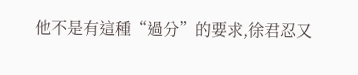他不是有這種“過分”的要求,徐君忍又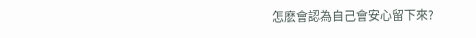怎麽會認為自己會安心留下來?